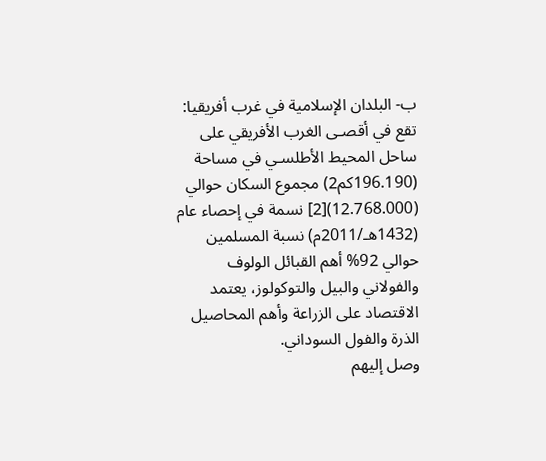ب- البلدان الإسلامية في غرب أفريقيا:
تقع في أقصـى الغرب الأفريقي على ساحل المحيط الأطلسـي في مساحة (196.190كم2) مجموع السكان حوالي (12.768.000)[2] نسمة في إحصاء عام (1432هـ/2011م) نسبة المسلمين حوالي 92% أهم القبائل الولوف والفولاني والبيل والتوكولوز، يعتمد الاقتصاد على الزراعة وأهم المحاصيل الذرة والفول السوداني.
وصل إليهم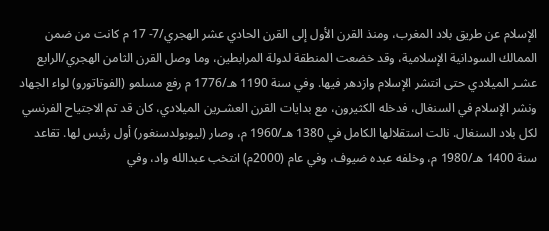الإسلام عن طريق بلاد المغرب، ومنذ القرن الأول إلى القرن الحادي عشر الهجري/7- 17 م كانت من ضمن الممالك السودانية الإسلامية، وقد خضعت المنطقة لدولة المرابطين، وما وصل القرن الثامن الهجري/الرابع عشـر الميلادي حتى انتشر الإسلام وازدهر فيها. وفي سنة 1190 هـ/1776 م رفع مسلمو (الفوتاتورو) لواء الجهاد ونشر الإسلام في السنغال، فدخله الكثيرون، مع بدايات القرن العشـرين الميلادي، كان قد تم الاجتياح الفرنسي لكل بلاد السنغال. نالت استقلالها الكامل في 1380 هـ/1960 م، وصار (ليوبولدسنغور) أول رئيس لها. تقاعد سنة 1400 هـ/1980 م، وخلفه عبده ضيوف، وفي عام (2000م) انتخب عبدالله واد، وفي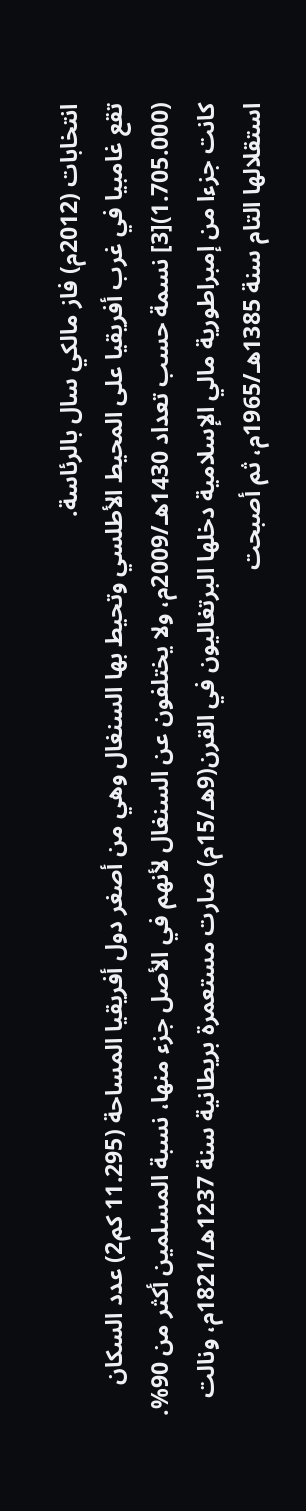انتخابات (2012م) فاز مالكي سال بالرئاسة.
تقع غامبيا في غرب أفريقيا على المحيط الأطلسي وتحيط بها السنغال وهي من أصغر دول أفريقيا المساحة (11.295 كم2) عدد السكان (1.705.000)[3] نسمة حسب تعداد 1430هـ/2009م، ولا يختلفون عن السنغال لأنهم في الأصل جزء منها، نسبة المسلمين أكثر من 90%.
كانت جزءا من إمبراطورية مالي الإسلامية دخلها البرتغاليون في القرن(9هـ/15م) صارت مستعمرة بريطانية سنة 1237هـ/1821م، ونالت استقلالها التام سنة 1385هـ/1965م، ثم أصبحت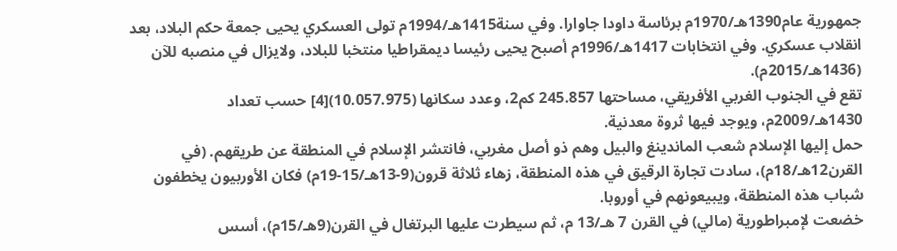جمهورية عام1390هـ/1970م برئاسة داودا جاوارا. وفي سنة1415هـ/1994م تولى العسكري يحيى جمعة حكم البلاد، بعد انقلاب عسكري. وفي انتخابات 1417هـ/1996م أصبح يحيى رئيسا ديمقراطيا منتخبا للبلاد، ولايزال في منصبه للآن (1436هـ/2015م).
تقع في الجنوب الغربي الأفريقي، مساحتها 245.857 كم2، وعدد سكانها (10.057.975)[4] حسب تعداد 1430هـ/2009م، ويوجد فيها ثروة معدنية.
حمل إليها الإسلام شعب الماندينغ والبيل وهم ذو أصل مغربي، فانتشر الإسلام في المنطقة عن طريقهم. (في القرن12هـ/18م)، سادت تجارة الرقيق في هذه المنطقة، زهاء ثلاثة قرون(9-13هـ/15-19م) فكان الأوربيون يخطفون شباب هذه المنطقة، ويبيعونهم في أوروبا.
خضعت لإمبراطورية (مالي) في القرن 7 هـ/13 م، ثم سيطرت عليها البرتغال في القرن(9هـ/15م)، أسس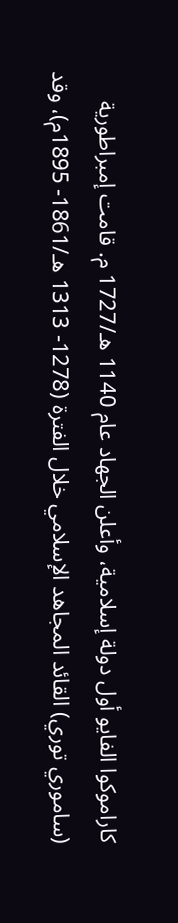كاراموكوا الفايو أول دولة إسلامية، وأعلن الجهاد عام 1140 هـ/1727 م. قامت إمبراطورية (ساموري توري) القائد المجاهد الإسلامي خلال الفترة (1278- 1313 هـ/1861- 1895م)، وقد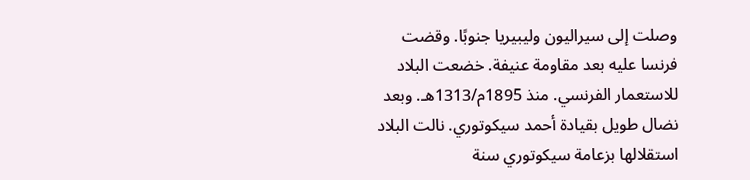وصلت إلى سيراليون وليبيريا جنوبًا. وقضت فرنسا عليه بعد مقاومة عنيفة. خضعت البلاد للاستعمار الفرنسي. منذ 1895م/1313هـ. وبعد نضال طويل بقيادة أحمد سيكوتوري. نالت البلاد استقلالها بزعامة سيكوتوري سنة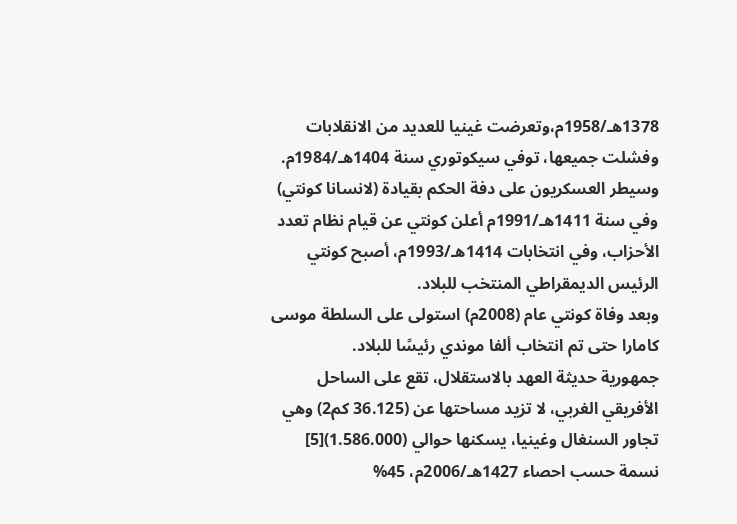1378هـ/1958م،وتعرضت غينيا للعديد من الانقلابات وفشلت جميعها، توفي سيكوتوري سنة 1404هـ/1984م. وسيطر العسكريون على دفة الحكم بقيادة (لانسانا كونتي) وفي سنة 1411هـ/1991م أعلن كونتي عن قيام نظام تعدد الأحزاب، وفي انتخابات 1414هـ/1993م، أصبح كونتي الرئيس الديمقراطي المنتخب للبلاد.
وبعد وفاة كونتي عام (2008م) استولى على السلطة موسى كامارا حتى تم انتخاب ألفا موندي رئيسًا للبلاد.
جمهورية حديثة العهد بالاستقلال، تقع على الساحل الأفريقي الغربي، لا تزيد مساحتها عن (36.125 كم2) وهي تجاور السنغال وغينيا، يسكنها حوالي (1.586.000)[5] نسمة حسب احصاء 1427هـ/2006م، 45%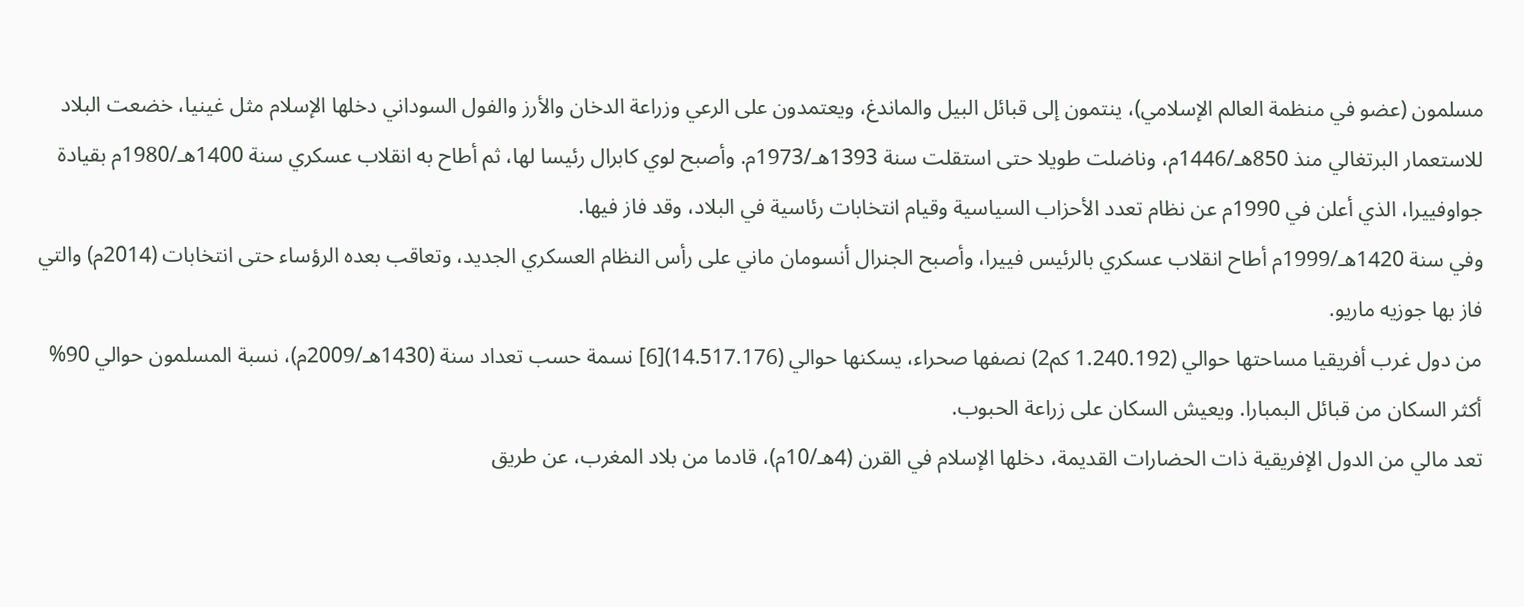مسلمون (عضو في منظمة العالم الإسلامي)، ينتمون إلى قبائل البيل والماندغ، ويعتمدون على الرعي وزراعة الدخان والأرز والفول السوداني دخلها الإسلام مثل غينيا، خضعت البلاد للاستعمار البرتغالي منذ 850هـ/1446م، وناضلت طويلا حتى استقلت سنة 1393هـ/1973م. وأصبح لوي كابرال رئيسا لها، ثم أطاح به انقلاب عسكري سنة 1400هـ/1980م بقيادة جواوفييرا، الذي أعلن في 1990م عن نظام تعدد الأحزاب السياسية وقيام انتخابات رئاسية في البلاد، وقد فاز فيها.
وفي سنة 1420هـ/1999م أطاح انقلاب عسكري بالرئيس فييرا، وأصبح الجنرال أنسومان ماني على رأس النظام العسكري الجديد، وتعاقب بعده الرؤساء حتى انتخابات (2014م) والتي فاز بها جوزيه ماريو.
من دول غرب أفريقيا مساحتها حوالي (1.240.192 كم2) نصفها صحراء، يسكنها حوالي (14.517.176)[6] نسمة حسب تعداد سنة (1430هـ/2009م)، نسبة المسلمون حوالي 90% أكثر السكان من قبائل البمبارا. ويعيش السكان على زراعة الحبوب.
تعد مالي من الدول الإفريقية ذات الحضارات القديمة، دخلها الإسلام في القرن (4هـ/10م)، قادما من بلاد المغرب، عن طريق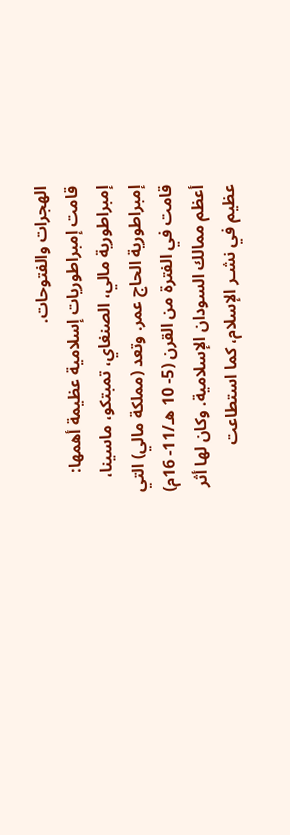الهجرات والفتوحات.
قامت إمبراطوريات إسلامية عظيمة أهمها: إمبراطورية مالي، الصنغاي، تمبتكو، ماسينا، إمبراطورية الحاج عمر. وتعد (مملكة مالي) التي قامت في الفترة من القرن (5- 10 هـ/11- 16م) أعظم ممالك السودان الإسلامية. وكان لها أثر عظيم في نشـر الإسلام، كما استطاعت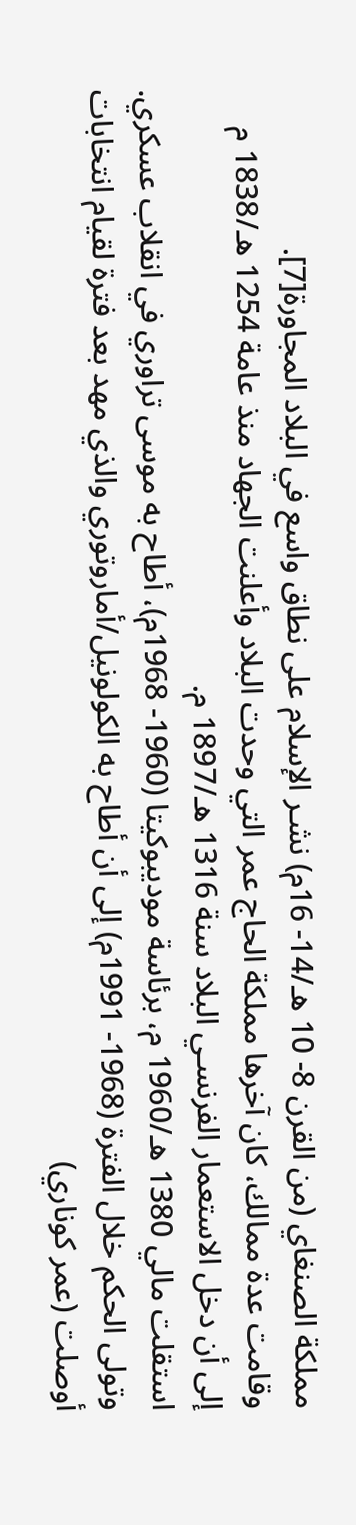مملكة الصنغاي (من القرن 8- 10 هـ/14- 16م) نشـر الإسلام على نطاق واسع في البلاد المجاورة[7].
وقامت عدة ممالك، كان آخرها مملكة الحاج عمر التي وحدت البلاد وأعلنت الجهاد منذ عامة 1254 هـ/1838 م إلى أن دخل الاستعمار الفرنسـي البلاد سنة 1316 هـ/1897 م.
استقلت مالي 1380 هـ/1960 م، برئاسة موديبوكيتا (1960- 1968م)، أطاح به موسى تراوري في انقلاب عسكري.
وتولى الحكم خلال الفترة (1968- 1991م) إلى أن أطاح به الكولونيل/أماروتوري والذي مهد بعد فترة لقيام انتخابات أوصلت (عمر كوناري)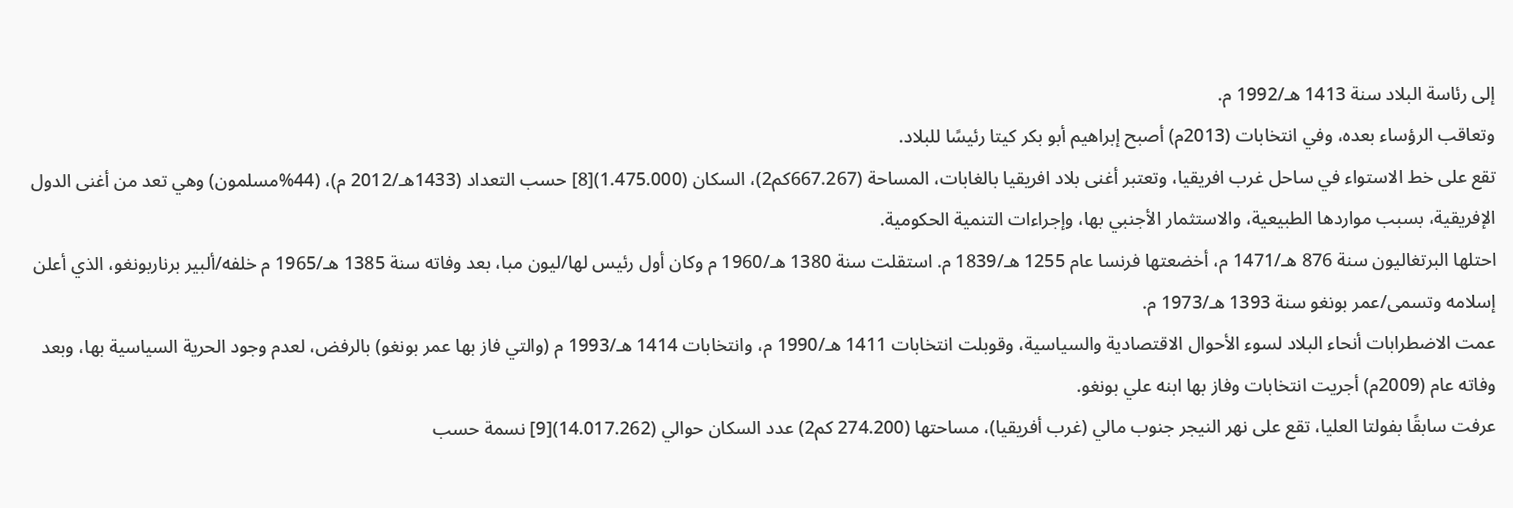إلى رئاسة البلاد سنة 1413 هـ/1992 م.
وتعاقب الرؤساء بعده، وفي انتخابات (2013م) أصبح إبراهيم أبو بكر كيتا رئيسًا للبلاد.
تقع على خط الاستواء في ساحل غرب افريقيا، وتعتبر أغنى بلاد افريقيا بالغابات، المساحة (667.267كم2)، السكان (1.475.000)[8] حسب التعداد (1433هـ/2012 م)، (44%مسلمون) وهي تعد من أغنى الدول الإفريقية، بسبب مواردها الطبيعية، والاستثمار الأجنبي بها، وإجراءات التنمية الحكومية.
احتلها البرتغاليون سنة 876 هـ/1471 م، أخضعتها فرنسا عام 1255 هـ/1839 م. استقلت سنة 1380 هـ/1960 م وكان أول رئيس لها/ليون مبا، بعد وفاته سنة 1385 هـ/1965 م خلفه/ألبير برناربونغو، الذي أعلن إسلامه وتسمى/عمر بونغو سنة 1393 هـ/1973 م.
عمت الاضطرابات أنحاء البلاد لسوء الأحوال الاقتصادية والسياسية، وقوبلت انتخابات 1411 هـ/1990 م، وانتخابات 1414 هـ/1993 م (والتي فاز بها عمر بونغو) بالرفض، لعدم وجود الحرية السياسية بها، وبعد وفاته عام (2009م) أجريت انتخابات وفاز بها ابنه علي بونغو.
عرفت سابقًا بفولتا العليا، تقع على نهر النيجر جنوب مالي (غرب أفريقيا)، مساحتها (274.200 كم2) عدد السكان حوالي (14.017.262)[9] نسمة حسب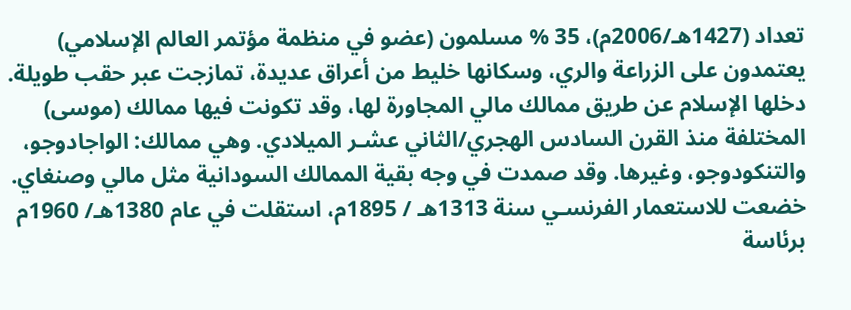تعداد (1427هـ/2006م)، 35 % مسلمون (عضو في منظمة مؤتمر العالم الإسلامي) يعتمدون على الزراعة والري، وسكانها خليط من أعراق عديدة، تمازجت عبر حقب طويلة.
دخلها الإسلام عن طريق ممالك مالي المجاورة لها، وقد تكونت فيها ممالك (موسى) المختلفة منذ القرن السادس الهجري/الثاني عشـر الميلادي. وهي ممالك: الواجادوجو، والتنكودوجو، وغيرها. وقد صمدت في وجه بقية الممالك السودانية مثل مالي وصنغاي.
خضعت للاستعمار الفرنسـي سنة 1313هـ / 1895م، استقلت في عام 1380هـ/ 1960م برئاسة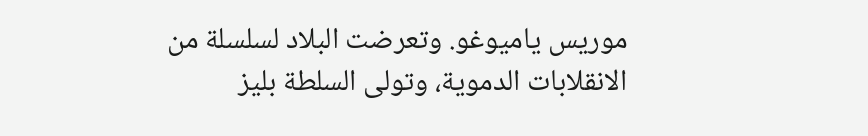موريس ياميوغو. وتعرضت البلاد لسلسلة من الانقلابات الدموية، وتولى السلطة بليز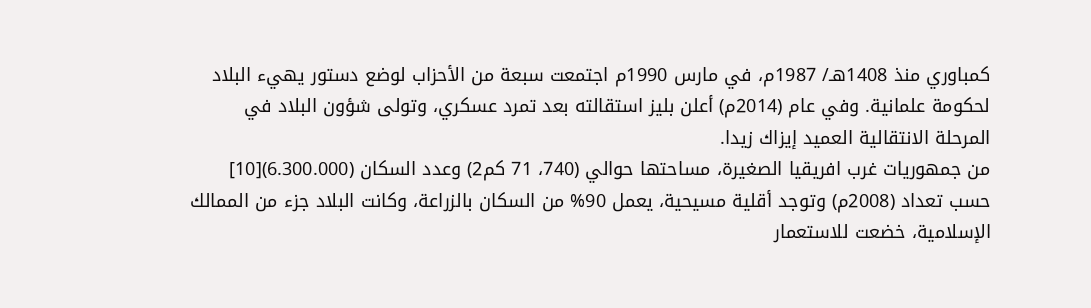كمباوري منذ 1408هـ/ 1987م، في مارس 1990م اجتمعت سبعة من الأحزاب لوضع دستور يهيء البلاد لحكومة علمانية. وفي عام (2014م) أعلن بليز استقالته بعد تمرد عسكري، وتولى شؤون البلاد في المرحلة الانتقالية العميد إيزاك زيدا.
من جمهوريات غرب افريقيا الصغيرة، مساحتها حوالي (740، 71 كم2) وعدد السكان (6.300.000)[10] حسب تعداد (2008م) وتوجد أقلية مسيحية، يعمل 90% من السكان بالزراعة، وكانت البلاد جزء من الممالك الإسلامية، خضعت للاستعمار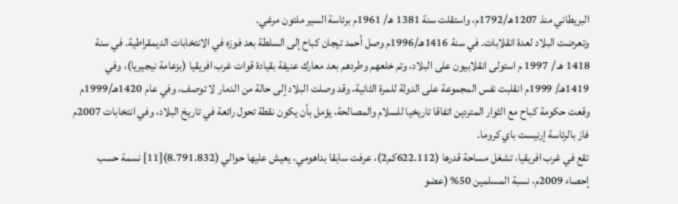البريطاني منذ 1207هـ/1792م، واستقلت سنة 1381 هـ/ 1961م برئاسة السير ملتون مرغي.
وتعرضت البلاد لعدة انقلابات. في سنة 1416هـ/1996م وصل أحمد تيجان كباح إلى السلطة بعد فوزه في الانتخابات الديمقراطية. في سنة 1418 هـ / 1997 م استولى انقلابيون على البلاد، وتم خلعهم وطردهم بعد معارك عنيفة بقيادة قوات غرب افريقيا (بزعامة نيجيريا)، وفي 1419هـ/ 1999م انقلبت نفس المجموعة على الدولة للمرة الثانية، وقد وصلت البلاد إلى حالة من الدمار لا توصف، وفي عام 1420هـ/1999م وقعت حكومة كباح مع الثوار المتردين اتفاقا تاريخيا للسلام والمصالحة، يؤمل بأن يكون نقطة تحول رائعة في تاريخ البلاد، وفي انتخابات 2007م فاز بالرئاسة إرنيست باي كروما.
تقع في غرب افريقيا، تشغل مساحة قدرها (622.112كم2)، عرفت سابقا بداهومي، يعيش عليها حوالي (8.791.832)[11] نسمة حسب إحصاء 2009م، نسبة المسلمين 50% (عضو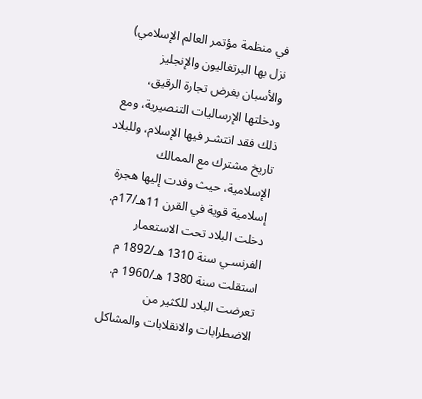في منظمة مؤتمر العالم الإسلامي) نزل بها البرتغاليون والإنجليز والأسبان بغرض تجارة الرقيق، ودخلتها الإرساليات التنصيرية، ومع ذلك فقد انتشـر فيها الإسلام، وللبلاد تاريخ مشترك مع الممالك الإسلامية، حيث وفدت إليها هجرة إسلامية قوية في القرن 11هـ/17م.
دخلت البلاد تحت الاستعمار الفرنسـي سنة 1310 هـ/1892 م استقلت سنة 1380 هـ/1960 م. تعرضت البلاد للكثير من الاضطرابات والانقلابات والمشاكل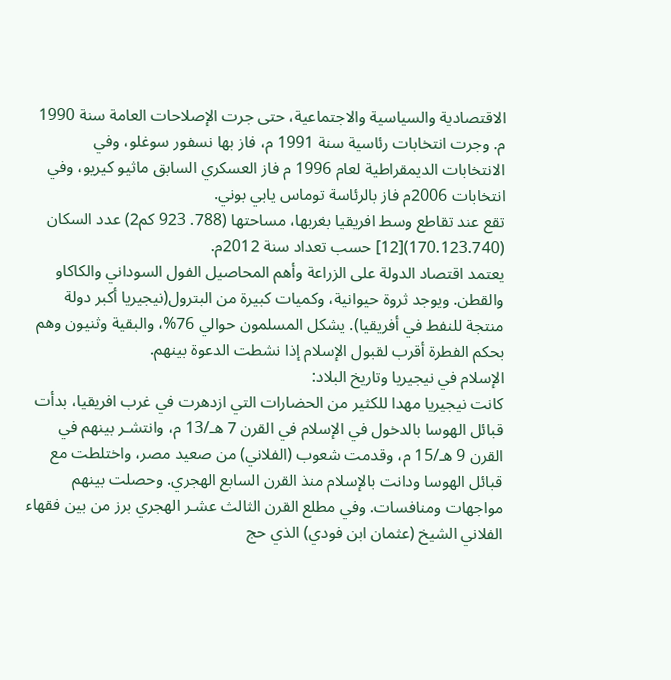الاقتصادية والسياسية والاجتماعية، حتى جرت الإصلاحات العامة سنة 1990 م. وجرت انتخابات رئاسية سنة 1991 م، فاز بها نسفور سوغلو، وفي الانتخابات الديمقراطية لعام 1996 م فاز العسكري السابق ماثيو كيريو، وفي انتخابات 2006م فاز بالرئاسة توماس يابي بوني.
تقع عند تقاطع وسط افريقيا بغربها، مساحتها (788. 923 كم2) عدد السكان (170.123.740)[12] حسب تعداد سنة 2012م.
يعتمد اقتصاد الدولة على الزراعة وأهم المحاصيل الفول السوداني والكاكاو والقطن. ويوجد ثروة حيوانية، وكميات كبيرة من البترول(نيجيريا أكبر دولة منتجة للنفط في أفريقيا). يشكل المسلمون حوالي 76%، والبقية وثنيون وهم بحكم الفطرة أقرب لقبول الإسلام إذا نشطت الدعوة بينهم.
الإسلام في نيجيريا وتاريخ البلاد:
كانت نيجيريا مهدا للكثير من الحضارات التي ازدهرت في غرب افريقيا، بدأت قبائل الهوسا بالدخول في الإسلام في القرن 7 هـ/13 م، وانتشـر بينهم في القرن 9 هـ/15 م، وقدمت شعوب (الفلاني) من صعيد مصر، واختلطت مع قبائل الهوسا ودانت بالإسلام منذ القرن السابع الهجري. وحصلت بينهم مواجهات ومنافسات. وفي مطلع القرن الثالث عشـر الهجري برز من بين فقهاء الفلاني الشيخ (عثمان ابن فودي) الذي حج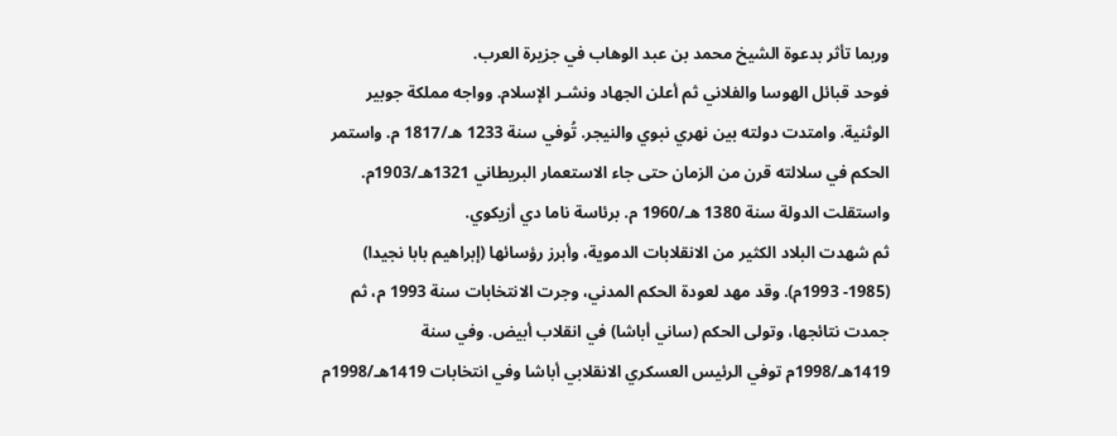وربما تأثر بدعوة الشيخ محمد بن عبد الوهاب في جزيرة العرب.
فوحد قبائل الهوسا والفلاني ثم أعلن الجهاد ونشـر الإسلام. وواجه مملكة جوبير الوثنية. وامتدت دولته بين نهري نبوي والنيجر. تُوفي سنة 1233 هـ/1817 م. واستمر الحكم في سلالته قرن من الزمان حتى جاء الاستعمار البريطاني 1321هـ/1903م. واستقلت الدولة سنة 1380 هـ/1960 م. برئاسة ناما دي أزيكوي.
ثم شهدت البلاد الكثير من الانقلابات الدموية، وأبرز رؤسائها (إبراهيم بابا نجيدا) (1985- 1993م). وقد مهد لعودة الحكم المدني، وجرت الانتخابات سنة 1993 م، ثم جمدت نتائجها، وتولى الحكم (ساني أباشا) في انقلاب أبيض. وفي سنة 1419هـ/1998م توفي الرئيس العسكري الانقلابي أباشا وفي انتخابات 1419هـ/1998م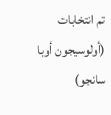تم انتخابات (أولوسيجون أوبا سانجو)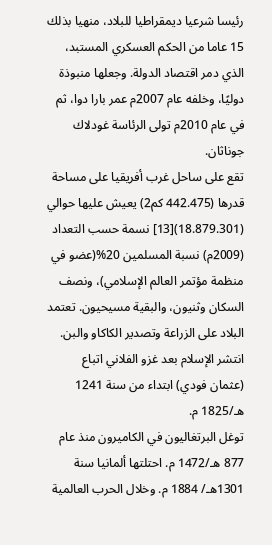رئيسا شرعيا ديمقراطيا للبلاد، منهيا بذلك 15 عاما من الحكم العسكري المستبد، الذي دمر اقتصاد الدولة. وجعلها منبوذة دوليًا، وخلفه عام 2007م عمر بارا دوا، ثم في عام 2010م تولى الرئاسة غودلاك جوناثان.
تقع على ساحل غرب أفريقيا على مساحة قدرها (442.475 كم2) يعيش عليها حوالي (18.879.301)[13] نسمة حسب التعداد (2009م) نسبة المسلمين 20%(عضو في منظمة مؤتمر العالم الإسلامي)، ونصف السكان وثنيون، والبقية مسيحيون. تعتمد البلاد على الزراعة وتصدير الكاكاو والبن.
انتشر الإسلام بعد غزو الفلاني اتباع (عثمان فودي) ابتداء من سنة 1241 هـ/1825 م.
توغل البرتغاليون في الكاميرون منذ عام 877 هـ/1472 م. احتلتها ألمانيا سنة 1301هـ/ 1884 م. وخلال الحرب العالمية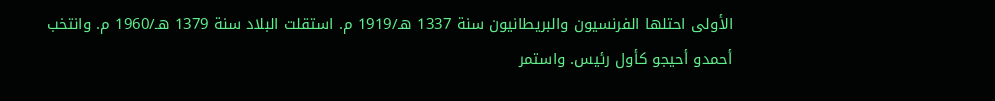الأولى احتلها الفرنسيون والبريطانيون سنة 1337 هـ/1919 م. استقلت البلاد سنة 1379 هـ/1960 م. وانتخب أحمدو أحيجو كأول رئيس. واستمر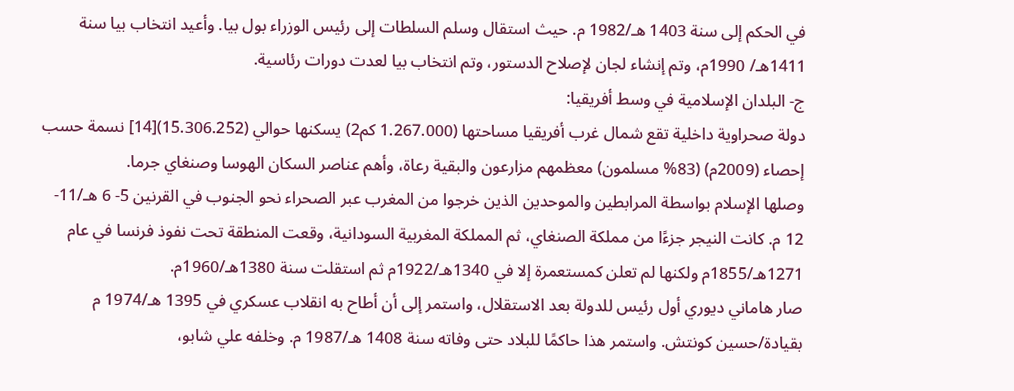في الحكم إلى سنة 1403 هـ/1982 م. حيث استقال وسلم السلطات إلى رئيس الوزراء بول بيا. وأعيد انتخاب بيا سنة 1411هـ/ 1990م، وتم إنشاء لجان لإصلاح الدستور، وتم انتخاب بيا لعدت دورات رئاسية.
ج- البلدان الإسلامية في وسط أفريقيا:
دولة صحراوية داخلية تقع شمال غرب أفريقيا مساحتها (1.267.000 كم2) يسكنها حوالي (15.306.252)[14] نسمة حسب إحصاء (2009م) (83% مسلمون) معظمهم مزارعون والبقية رعاة، وأهم عناصر السكان الهوسا وصنغاي جرما.
وصلها الإسلام بواسطة المرابطين والموحدين الذين خرجوا من المغرب عبر الصحراء نحو الجنوب في القرنين 5- 6 هـ/11- 12 م. كانت النيجر جزءًا من مملكة الصنغاي، ثم المملكة المغربية السودانية، وقعت المنطقة تحت نفوذ فرنسا في عام 1271هـ/1855م ولكنها لم تعلن كمستعمرة إلا في 1340هـ/1922م ثم استقلت سنة 1380هـ/1960م.
صار هاماني ديوري أول رئيس للدولة بعد الاستقلال، واستمر إلى أن أطاح به انقلاب عسكري في 1395 هـ/1974 م بقيادة/حسين كونتش. واستمر هذا حاكمًا للبلاد حتى وفاته سنة 1408 هـ/1987 م. وخلفه علي شابو،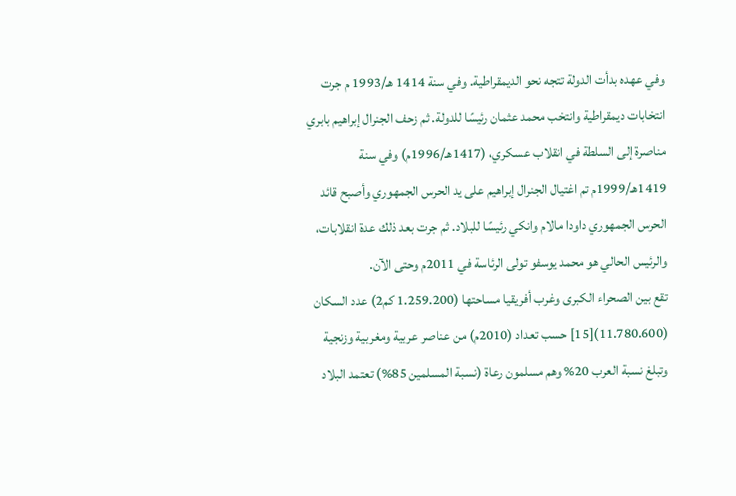وفي عهده بدأت الدولة تتجه نحو الديمقراطية. وفي سنة 1414 هـ/1993 م جرت انتخابات ديمقراطية وانتخب محمد عثمان رئيسًا للدولة. ثم زحف الجنرال إبراهيم بابري مناصرة إلى السلطة في انقلاب عسكري، (1417هـ/1996م) وفي سنة 1419هـ/1999م تم اغتيال الجنرال إبراهيم على يد الحرس الجمهوري وأصبح قائد الحرس الجمهوري داودا مالام وانكي رئيسًا للبلاد. ثم جرت بعد ذلك عدة انقلابات، والرئيس الحالي هو محمد يوسفو تولى الرئاسة في 2011م وحتى الآن.
تقع بين الصحراء الكبرى وغرب أفريقيا مساحتها (1.259.200 كم2) عدد السكان (11.780.600)[15] حسب تعداد (2010م) من عناصر عربية ومغربية وزنجية وتبلغ نسبة العرب 20% وهم مسلمون رعاة (نسبة المسلمين 85%) تعتمد البلاد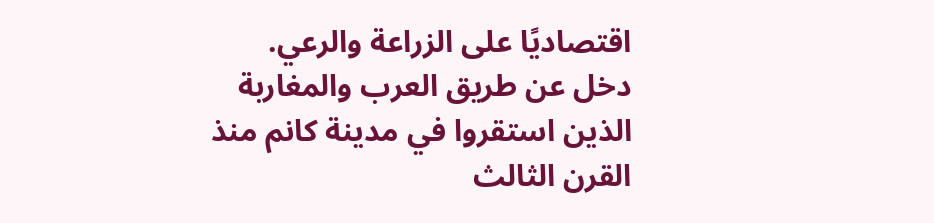اقتصاديًا على الزراعة والرعي.
دخل عن طريق العرب والمغاربة الذين استقروا في مدينة كانم منذ القرن الثالث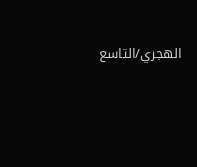الهجري/التاسع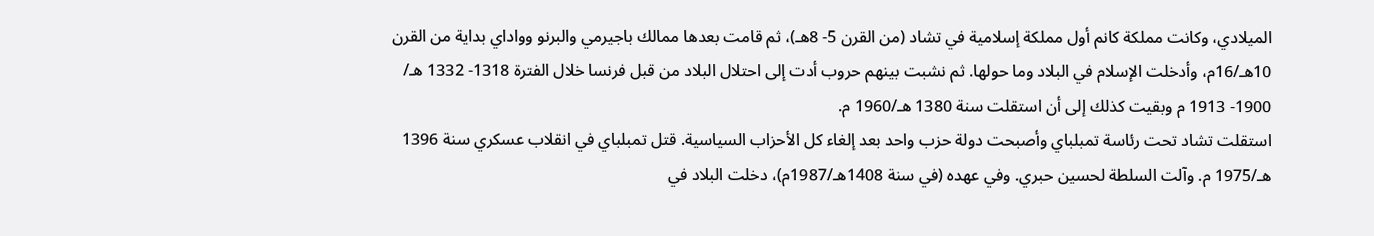الميلادي، وكانت مملكة كانم أول مملكة إسلامية في تشاد (من القرن 5- 8هـ)، ثم قامت بعدها ممالك باجيرمي والبرنو وواداي بداية من القرن 10هـ/16م، وأدخلت الإسلام في البلاد وما حولها. ثم نشبت بينهم حروب أدت إلى احتلال البلاد من قبل فرنسا خلال الفترة 1318- 1332 هـ/ 1900- 1913 م وبقيت كذلك إلى أن استقلت سنة 1380 هـ/1960 م.
استقلت تشاد تحت رئاسة تمبلباي وأصبحت دولة حزب واحد بعد إلغاء كل الأحزاب السياسية. قتل تمبلباي في انقلاب عسكري سنة 1396 هـ/1975 م. وآلت السلطة لحسين حبري. وفي عهده (في سنة 1408هـ/1987م)، دخلت البلاد في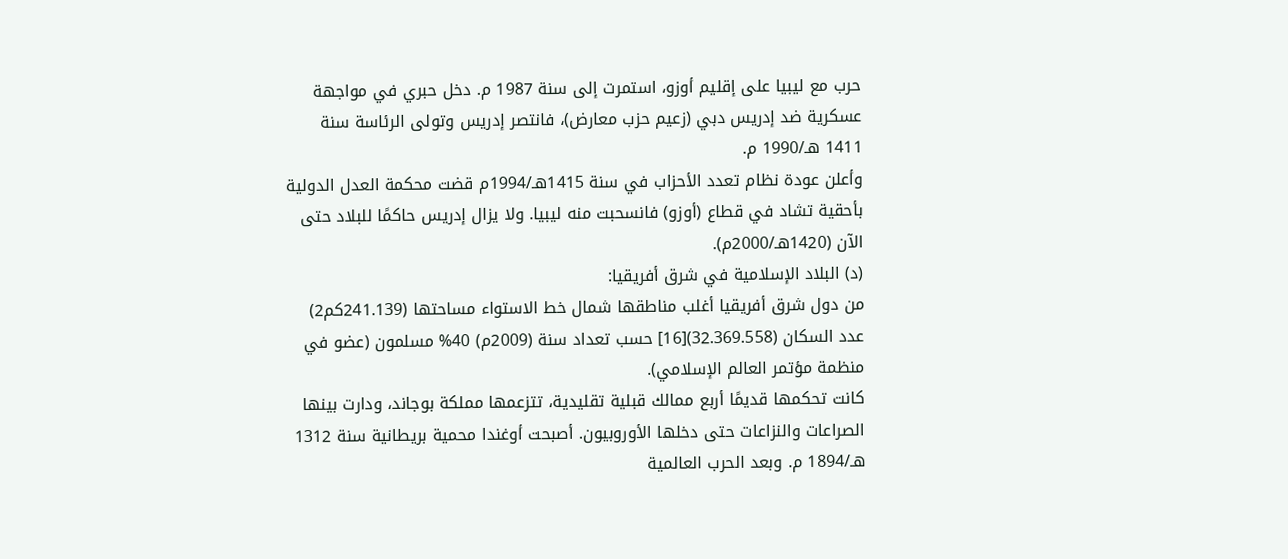حرب مع ليبيا على إقليم أوزو، استمرت إلى سنة 1987 م. دخل حبري في مواجهة عسكرية ضد إدريس دبي (زعيم حزب معارض)، فانتصر إدريس وتولى الرئاسة سنة 1411 هـ/1990 م.
وأعلن عودة نظام تعدد الأحزاب في سنة 1415هـ/1994م قضت محكمة العدل الدولية بأحقية تشاد في قطاع (أوزو) فانسحبت منه ليبيا. ولا يزال إدريس حاكمًا للبلاد حتى الآن (1420هـ/2000م).
(د) البلاد الإسلامية في شرق أفريقيا:
من دول شرق أفريقيا أغلب مناطقها شمال خط الاستواء مساحتها (241.139كم2) عدد السكان (32.369.558)[16] حسب تعداد سنة (2009م) 40% مسلمون (عضو في منظمة مؤتمر العالم الإسلامي).
كانت تحكمها قديمًا أربع ممالك قبلية تقليدية، تتزعمها مملكة بوجاند، ودارت بينها الصراعات والنزاعات حتى دخلها الأوروبيون. أصبحت أوغندا محمية بريطانية سنة 1312 هـ/1894 م. وبعد الحرب العالمية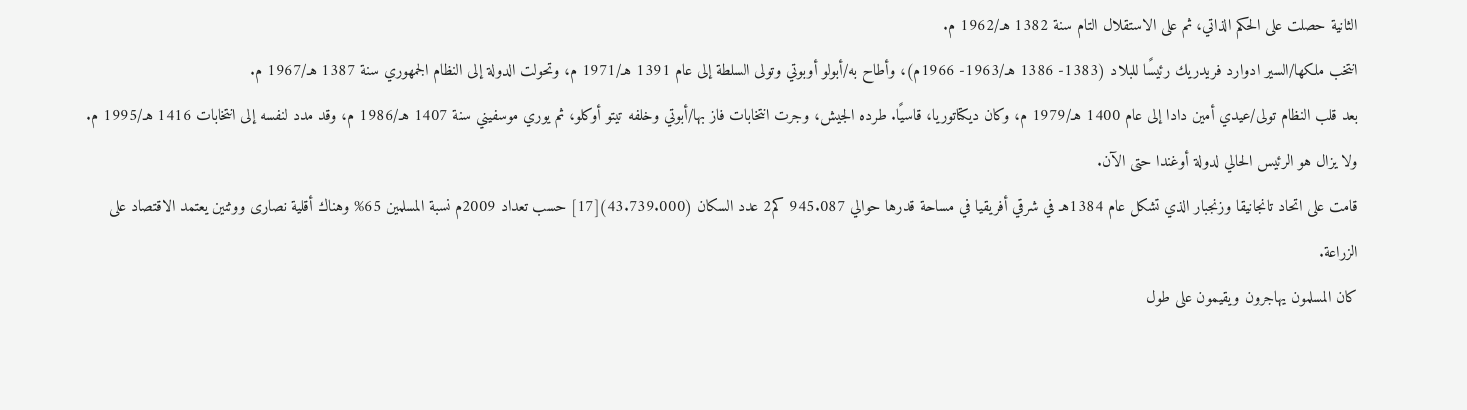الثانية حصلت على الحكم الذاتي، ثم على الاستقلال التام سنة 1382 هـ/1962 م.
انتخب ملكها/السير ادوارد فريدريك رئيسًا للبلاد (1383- 1386 هـ/1963- 1966م)، وأطاح به/أبولو أوبوتي وتولى السلطة إلى عام 1391 هـ/1971 م، وتحولت الدولة إلى النظام الجمهوري سنة 1387 هـ/1967 م.
بعد قلب النظام تولى/عيدي أمين دادا إلى عام 1400 هـ/1979 م، وكان ديكتاتوريا، قاسيًا. طرده الجيش، وجرت انتخابات فاز بها/أبوتي وخلفه تيتو أوكلو، ثم يوري موسفيني سنة 1407 هـ/1986 م، وقد مدد لنفسه إلى انتخابات 1416 هـ/1995 م. ولا يزال هو الرئيس الحالي لدولة أوغندا حتى الآن.
قامت على اتحاد تانجانيقا وزنجبار الذي تشكل عام 1384هـ في شرقي أفريقيا في مساحة قدرها حوالي 945.087 كم2 عدد السكان (43.739.000)[17] حسب تعداد 2009م نسبة المسلمين 65% وهناك أقلية نصارى ووثنين يعتمد الاقتصاد على الزراعة.
كان المسلمون يهاجرون ويقيمون على طول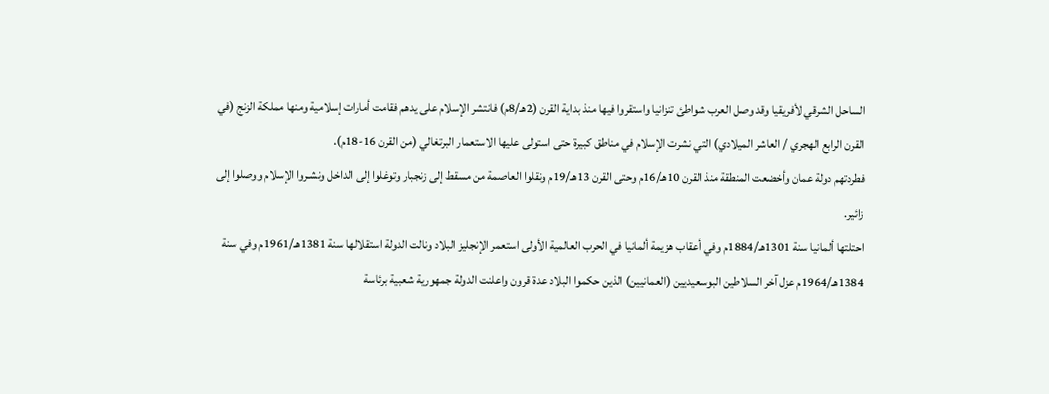الساحل الشرقي لأفريقيا وقد وصل العرب شواطئ تنزانيا واستقروا فيها منذ بداية القرن (2هـ/8م) فانتشر الإسلام على يدهم فقامت أمارات إسلامية ومنها مملكة الزنج (في القرن الرابع الهجري / العاشر الميلادي) التي نشرت الإسلام في مناطق كبيرة حتى استولى عليها الاستعمار البرتغالي (من القرن 16-18م).
فطردتهم دولة عمان وأخضعت المنطقة منذ القرن 10هـ/16م وحتى القرن 13هـ/19م ونقلوا العاصمة من مسقط إلى زنجبار وتوغلوا إلى الداخل ونشـروا الإسلام ووصلوا إلى زائير.
احتلتها ألمانيا سنة 1301هـ/1884م وفي أعقاب هزيمة ألمانيا في الحرب العالمية الأولى استعمر الإنجليز البلاد ونالت الدولة استقلالها سنة 1381هـ/1961م وفي سنة 1384هـ/1964م عزل آخر السلاطين البوسعيديين (العمانيين) الذين حكموا البلاد عدة قرون واعلنت الدولة جمهورية شعبية برئاسة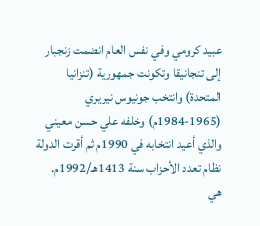عبيد كرومي وفي نفس العام انضمت زنجبار إلى تنجانيقا وتكونت جمهورية (تنزانيا المتحدة) وانتخب جونيوس نيريري (1965-1984م) وخلفه علي حسن معيني والذي أعيد انتخابه في 1990م ثم أقرت الدولة نظام تعدد الأحزاب سنة 1413هـ/1992م.
هي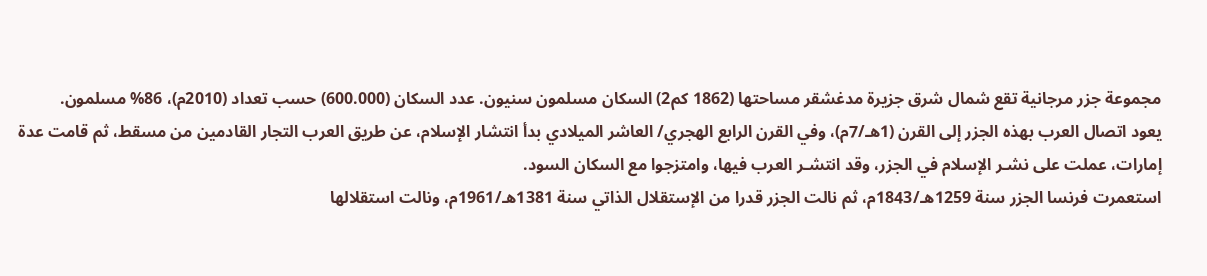مجموعة جزر مرجانية تقع شمال شرق جزيرة مدغشقر مساحتها (1862 كم2) السكان مسلمون سنيون. عدد السكان (600.000) حسب تعداد (2010م)، 86% مسلمون.
يعود اتصال العرب بهذه الجزر إلى القرن (1هـ/7م)، وفي القرن الرابع الهجري/ العاشر الميلادي بدأ انتشار الإسلام، عن طريق العرب التجار القادمين من مسقط، ثم قامت عدة إمارات، عملت على نشـر الإسلام في الجزر، وقد انتشـر العرب فيها، وامتزجوا مع السكان السود.
استعمرت فرنسا الجزر سنة 1259هـ/1843م، ثم نالت الجزر قدرا من الإستقلال الذاتي سنة 1381هـ/1961م، ونالت استقلالها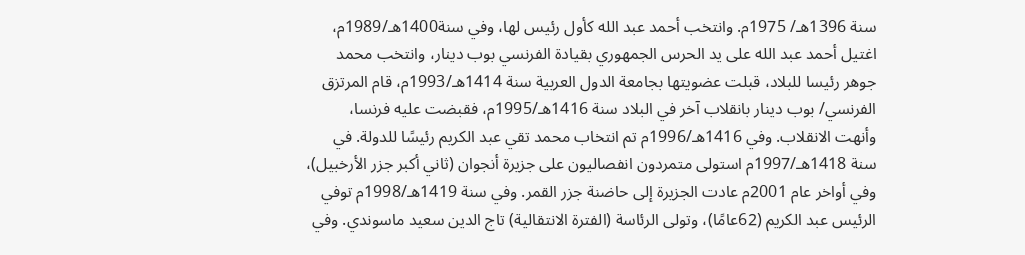سنة 1396هـ/ 1975م. وانتخب أحمد عبد الله كأول رئيس لها، وفي سنة1400هـ/1989م، اغتيل أحمد عبد الله على يد الحرس الجمهوري بقيادة الفرنسي بوب دينار، وانتخب محمد جوهر رئيسا للبلاد، قبلت عضويتها بجامعة الدول العربية سنة 1414هـ/1993م، قام المرتزق الفرنسي/ بوب دينار بانقلاب آخر في البلاد سنة 1416هـ/1995م، فقبضت عليه فرنسا، وأنهت الانقلاب. وفي 1416هـ/1996م تم انتخاب محمد تقي عبد الكريم رئيسًا للدولة. في سنة 1418هـ/1997م استولى متمردون انفصاليون على جزيرة أنجوان (ثاني أكبر جزر الأرخبيل)، وفي أواخر عام 2001م عادت الجزيرة إلى حاضنة جزر القمر. وفي سنة 1419هـ/1998م توفي الرئيس عبد الكريم (62عامًا)، وتولى الرئاسة (الفترة الانتقالية) تاج الدين سعيد ماسوندي. وفي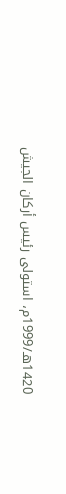1420هـ/1999م، استولى رئيس أركان الجيش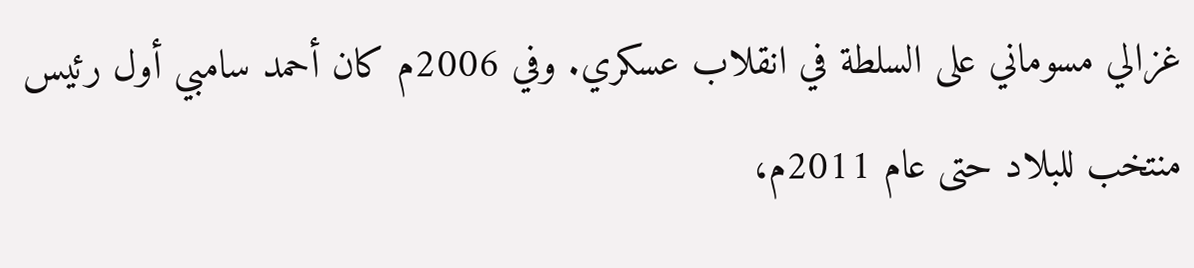غزالي مسوماني على السلطة في انقلاب عسكري. وفي 2006م كان أحمد سامبي أول رئيس منتخب للبلاد حتى عام 2011م،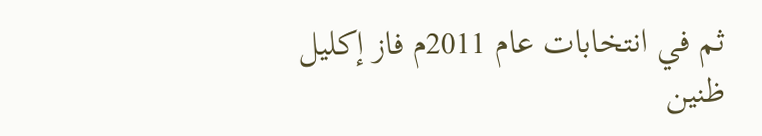ثم في انتخابات عام 2011م فاز إكليل ظنين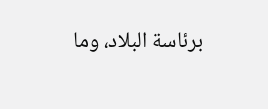برئاسة البلاد، وما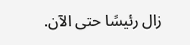زال رئيسًا حتى الآن.